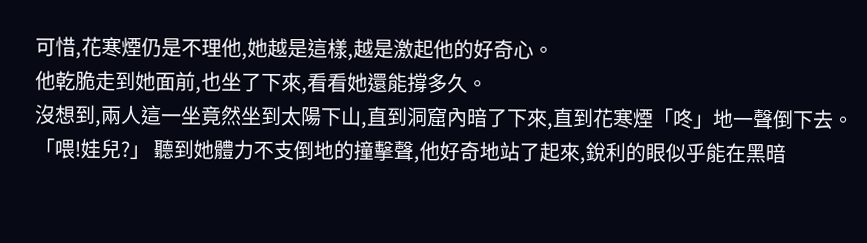可惜,花寒煙仍是不理他,她越是這樣,越是激起他的好奇心。
他乾脆走到她面前,也坐了下來,看看她還能撐多久。
沒想到,兩人這一坐竟然坐到太陽下山,直到洞窟內暗了下來,直到花寒煙「咚」地一聲倒下去。
「喂!娃兒?」 聽到她體力不支倒地的撞擊聲,他好奇地站了起來,銳利的眼似乎能在黑暗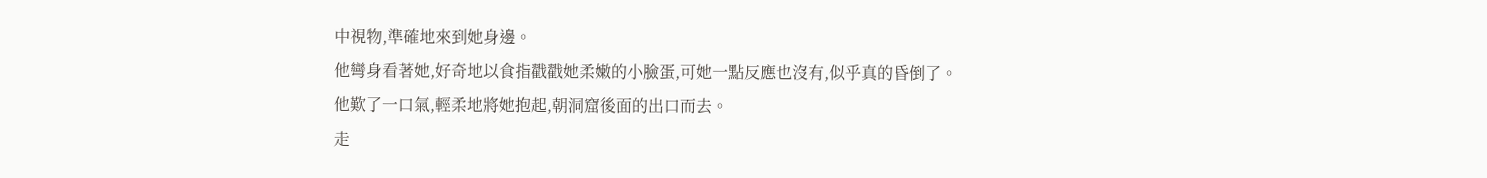中視物,準確地來到她身邊。
他彎身看著她,好奇地以食指戳戳她柔嫩的小臉蛋,可她一點反應也沒有,似乎真的昏倒了。
他歎了一口氣,輕柔地將她抱起,朝洞窟後面的出口而去。
走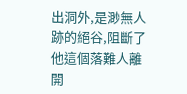出洞外,是渺無人跡的絕谷,阻斷了他這個落難人離開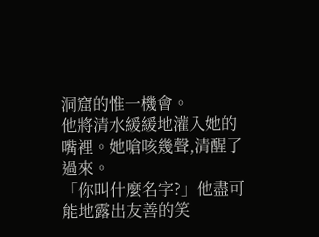洞窟的惟一機會。
他將清水緩緩地灌入她的嘴裡。她嗆咳幾聲,清醒了過來。
「你叫什麼名字?」他盡可能地露出友善的笑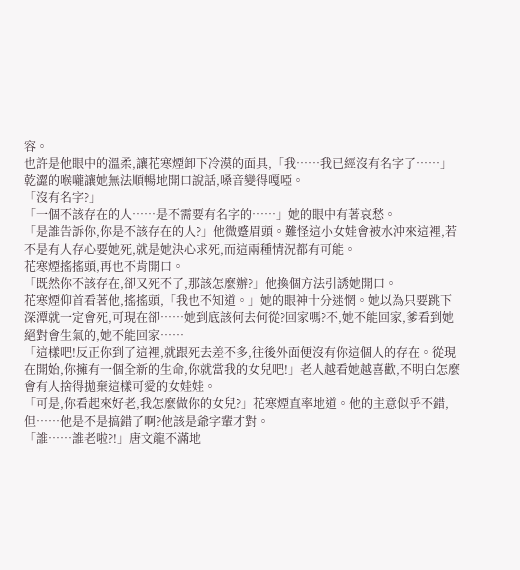容。
也許是他眼中的溫柔,讓花寒煙卸下冷漠的面具,「我……我已經沒有名字了……」乾澀的喉嚨讓她無法順暢地開口說話,嗓音變得嘎啞。
「沒有名字?」
「一個不該存在的人……是不需要有名字的……」她的眼中有著哀愁。
「是誰告訴你,你是不該存在的人?」他微蹙眉頭。難怪這小女娃會被水沖來這裡,若不是有人存心要她死,就是她決心求死,而這兩種情況都有可能。
花寒煙搖搖頭,再也不肯開口。
「既然你不該存在,卻又死不了,那該怎麼辦?」他換個方法引誘她開口。
花寒煙仰首看著他,搖搖頭,「我也不知道。」她的眼神十分迷惘。她以為只要跳下深潭就一定會死,可現在卻……她到底該何去何從?回家嗎?不,她不能回家,爹看到她絕對會生氣的,她不能回家……
「這樣吧!反正你到了這裡,就跟死去差不多,往後外面便沒有你這個人的存在。從現在開始,你擁有一個全新的生命,你就當我的女兒吧!」老人越看她越喜歡,不明白怎麼會有人捨得拋棄這樣可愛的女娃娃。
「可是,你看起來好老,我怎麼做你的女兒?」花寒煙直率地道。他的主意似乎不錯,但……他是不是搞錯了啊?他該是爺字輩才對。
「誰……誰老啦?!」唐文龍不滿地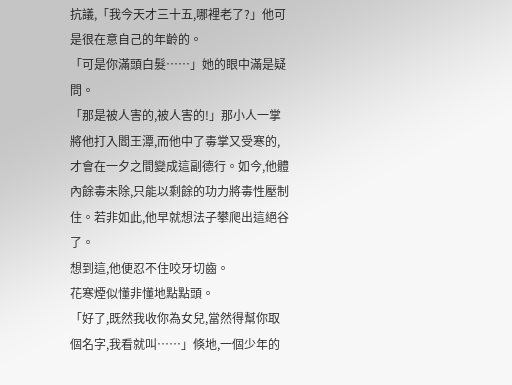抗議,「我今天才三十五,哪裡老了?」他可是很在意自己的年齡的。
「可是你滿頭白髮……」她的眼中滿是疑問。
「那是被人害的,被人害的!」那小人一掌將他打入閻王潭,而他中了毒掌又受寒的,才會在一夕之間變成這副德行。如今,他體內餘毒未除,只能以剩餘的功力將毒性壓制住。若非如此,他早就想法子攀爬出這絕谷了。
想到這,他便忍不住咬牙切齒。
花寒煙似懂非懂地點點頭。
「好了,既然我收你為女兒,當然得幫你取個名字,我看就叫……」倏地,一個少年的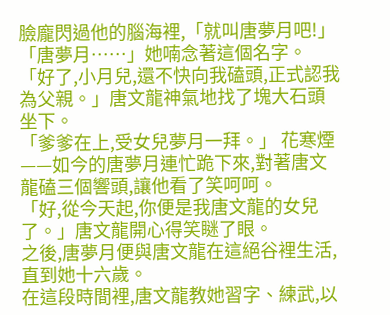臉龐閃過他的腦海裡,「就叫唐夢月吧!」
「唐夢月……」她喃念著這個名字。
「好了,小月兒,還不快向我磕頭,正式認我為父親。」唐文龍神氣地找了塊大石頭坐下。
「爹爹在上,受女兒夢月一拜。」 花寒煙——如今的唐夢月連忙跪下來,對著唐文龍磕三個響頭,讓他看了笑呵呵。
「好,從今天起,你便是我唐文龍的女兒了。」唐文龍開心得笑瞇了眼。
之後,唐夢月便與唐文龍在這絕谷裡生活,直到她十六歲。
在這段時間裡,唐文龍教她習字、練武,以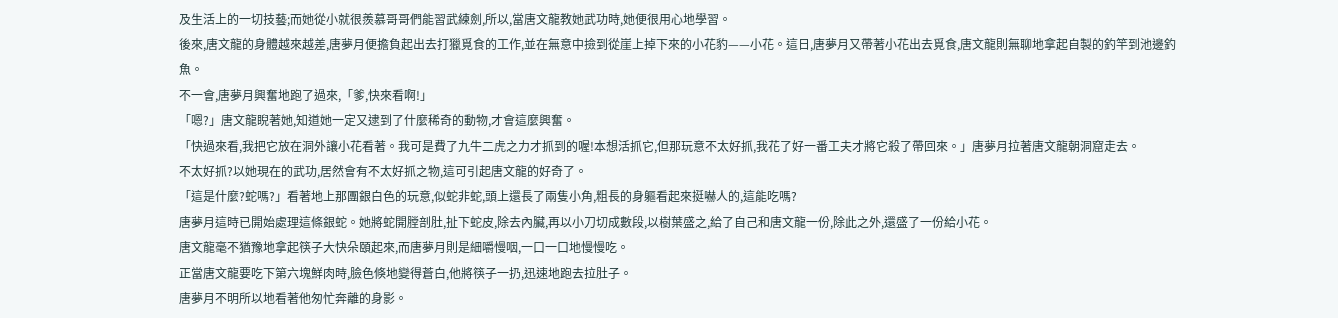及生活上的一切技藝;而她從小就很羨慕哥哥們能習武練劍,所以,當唐文龍教她武功時,她便很用心地學習。
後來,唐文龍的身體越來越差,唐夢月便擔負起出去打獵覓食的工作,並在無意中撿到從崖上掉下來的小花豹——小花。這日,唐夢月又帶著小花出去覓食,唐文龍則無聊地拿起自製的釣竿到池邊釣魚。
不一會,唐夢月興奮地跑了過來,「爹,快來看啊!」
「嗯?」唐文龍睨著她,知道她一定又逮到了什麼稀奇的動物,才會這麼興奮。
「快過來看,我把它放在洞外讓小花看著。我可是費了九牛二虎之力才抓到的喔!本想活抓它,但那玩意不太好抓,我花了好一番工夫才將它殺了帶回來。」唐夢月拉著唐文龍朝洞窟走去。
不太好抓?以她現在的武功,居然會有不太好抓之物,這可引起唐文龍的好奇了。
「這是什麼?蛇嗎?」看著地上那團銀白色的玩意,似蛇非蛇,頭上還長了兩隻小角,粗長的身軀看起來挺嚇人的,這能吃嗎?
唐夢月這時已開始處理這條銀蛇。她將蛇開膛剖肚,扯下蛇皮,除去內臟,再以小刀切成數段,以樹葉盛之,給了自己和唐文龍一份,除此之外,還盛了一份給小花。
唐文龍毫不猶豫地拿起筷子大快朵頤起來,而唐夢月則是細嚼慢咽,一口一口地慢慢吃。
正當唐文龍要吃下第六塊鮮肉時,臉色倏地變得蒼白,他將筷子一扔,迅速地跑去拉肚子。
唐夢月不明所以地看著他匆忙奔離的身影。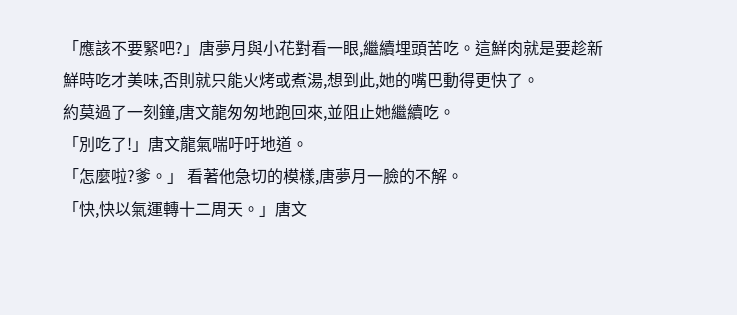「應該不要緊吧?」唐夢月與小花對看一眼,繼續埋頭苦吃。這鮮肉就是要趁新鮮時吃才美味,否則就只能火烤或煮湯,想到此,她的嘴巴動得更快了。
約莫過了一刻鐘,唐文龍匆匆地跑回來,並阻止她繼續吃。
「別吃了!」唐文龍氣喘吁吁地道。
「怎麼啦?爹。」 看著他急切的模樣,唐夢月一臉的不解。
「快,快以氣運轉十二周天。」唐文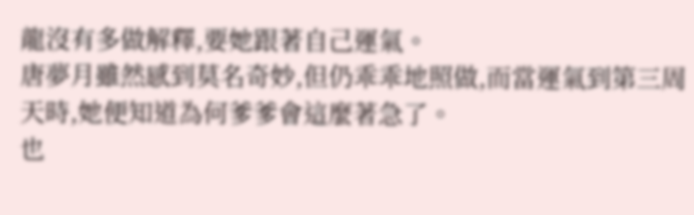龍沒有多做解釋,要她跟著自己運氣。
唐夢月雖然感到莫名奇妙,但仍乖乖地照做,而當運氣到第三周天時,她便知道為何爹爹會這麼著急了。
也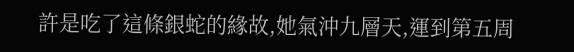許是吃了這條銀蛇的緣故,她氣沖九層天,運到第五周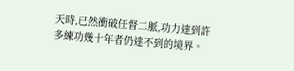天時,已然衝破任督二脈,功力達到許多練功幾十年者仍達不到的境界。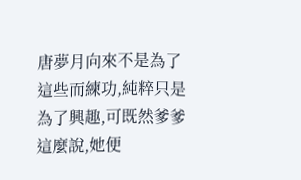唐夢月向來不是為了這些而練功,純粹只是為了興趣,可既然爹爹這麼說,她便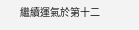繼續運氣於第十二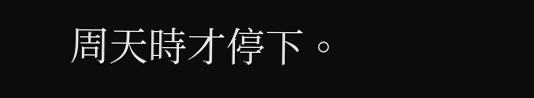周天時才停下。